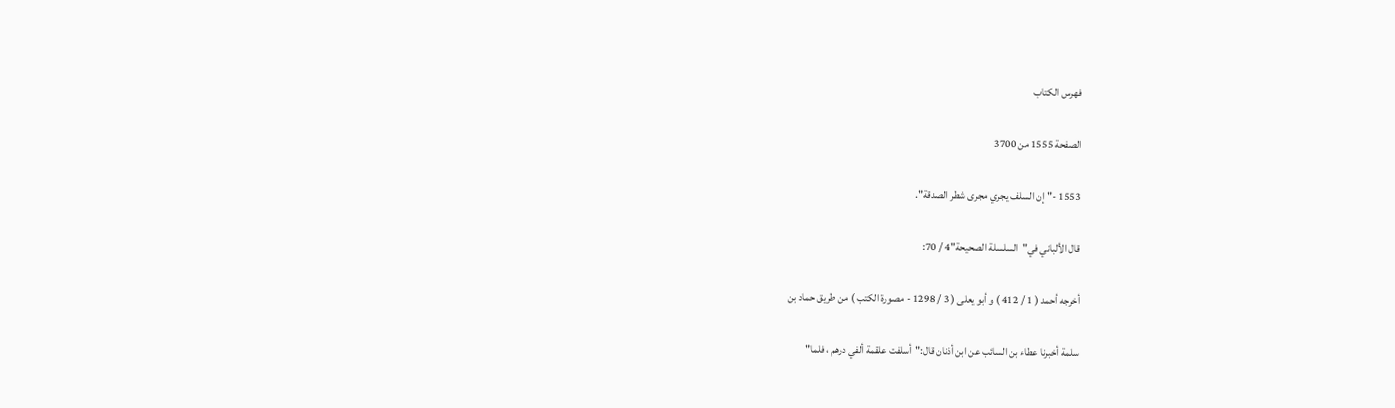فهرس الكتاب

الصفحة 1555 من 3700

1553 -"إن السلف يجري مجرى شطر الصدقة".

قال الألباني في"السلسلة الصحيحة"4 / 70:

أخرجه أحمد ( 1 / 412 ) و أبو يعلى ( 3 / 1298 - مصورة الكتب ) من طريق حماد بن

سلمة أخبرنا عطاء بن السائب عن ابن أذنان قال:"أسلفت علقمة ألفي درهم ، فلما"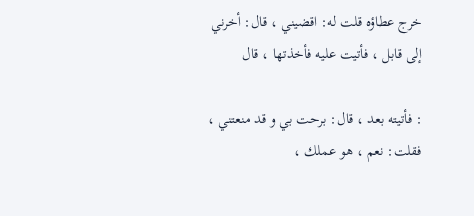خرج عطاؤه قلت له: اقضيني ، قال: أخرني إلى قابل ، فأتيت عليه فأخذتها ، قال

: فأتيته بعد ، قال: برحت بي و قد منعتني ، فقلت: نعم ، هو عملك ،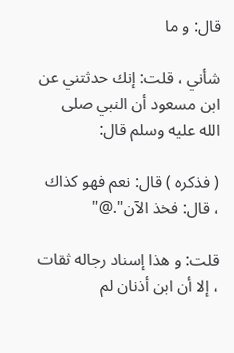قال: و ما

شأني ، قلت: إنك حدثتني عن ابن مسعود أن النبي صلى الله عليه وسلم قال:

( فذكره ) قال: نعم فهو كذاك ، قال: فخذ الآن".@"

قلت: و هذا إسناد رجاله ثقات ، إلا أن ابن أذنان لم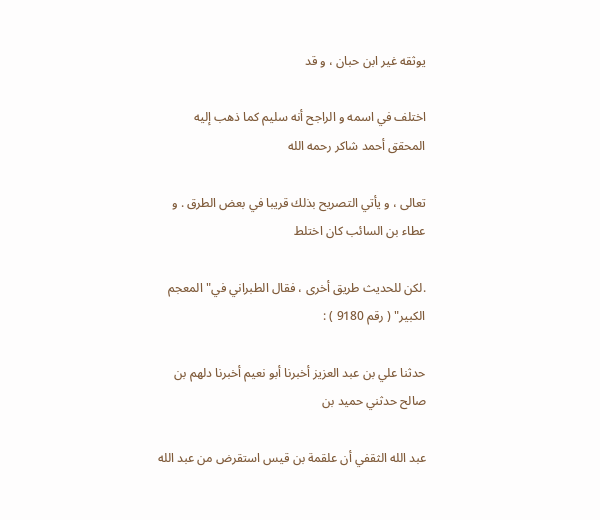يوثقه غير ابن حبان ، و قد

اختلف في اسمه و الراجح أنه سليم كما ذهب إليه المحقق أحمد شاكر رحمه الله

تعالى ، و يأتي التصريح بذلك قريبا في بعض الطرق . و عطاء بن السائب كان اختلط

.لكن للحديث طريق أخرى ، فقال الطبراني في"المعجم الكبير" ( رقم 9180 ) :

حدثنا علي بن عبد العزيز أخبرنا أبو نعيم أخبرنا دلهم بن صالح حدثني حميد بن

عبد الله الثقفي أن علقمة بن قيس استقرض من عبد الله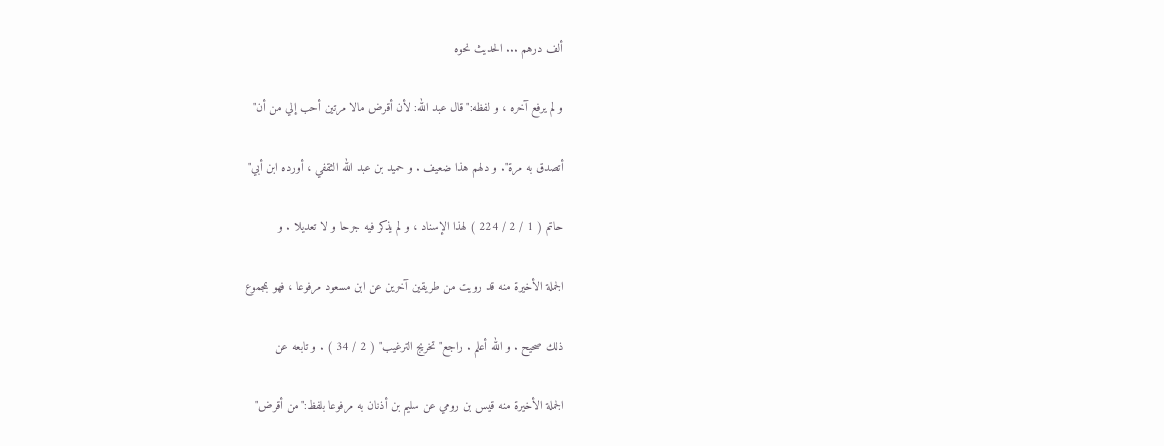ألف درهم ... الحديث نحوه

و لم يرفع آخره ، و لفظه:"قال عبد الله: لأن أقرض مالا مرتين أحب إلي من أن"

أتصدق به مرة". و دلهم هذا ضعيف . و حميد بن عبد الله الثقفي ، أورده ابن أبي"

حاتم ( 1 / 2 / 224 ) لهذا الإسناد ، و لم يذكر فيه جرحا و لا تعديلا . و

الجملة الأخيرة منه قد رويت من طريقين آخرين عن ابن مسعود مرفوعا ، فهو بمجموع

ذلك صحيح . و الله أعلم . راجع"تخريج الترغيب" ( 2 / 34 ) . و تابعه عن

الجملة الأخيرة منه قيس بن رومي عن سليم بن أذنان به مرفوعا بلفظ:"من أقرض"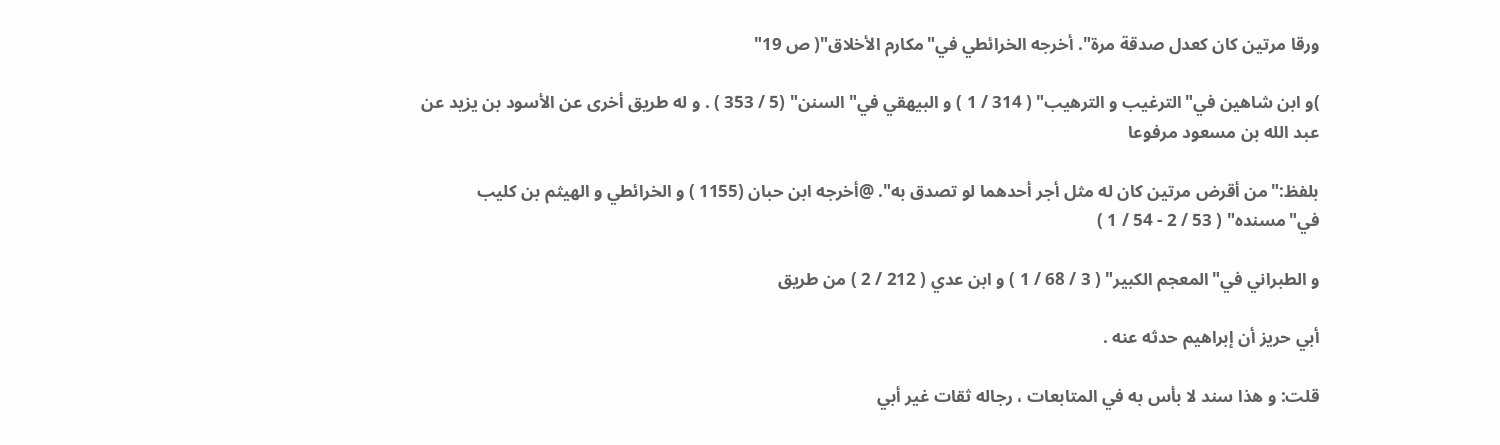ورقا مرتين كان كعدل صدقة مرة". أخرجه الخرائطي في"مكارم الأخلاق"( ص 19"

)و ابن شاهين في"الترغيب و الترهيب" ( 314 / 1 ) و البيهقي في"السنن" (5 / 353 ) . و له طريق أخرى عن الأسود بن يزيد عن عبد الله بن مسعود مرفوعا

بلفظ:"من أقرض مرتين كان له مثل أجر أحدهما لو تصدق به". @أخرجه ابن حبان (1155 ) و الخرائطي و الهيثم بن كليب في"مسنده" ( 53 / 2 - 54 / 1 )

و الطبراني في"المعجم الكبير" ( 3 / 68 / 1 ) و ابن عدي ( 212 / 2 ) من طريق

أبي حريز أن إبراهيم حدثه عنه .

قلت: و هذا سند لا بأس به في المتابعات ، رجاله ثقات غير أبي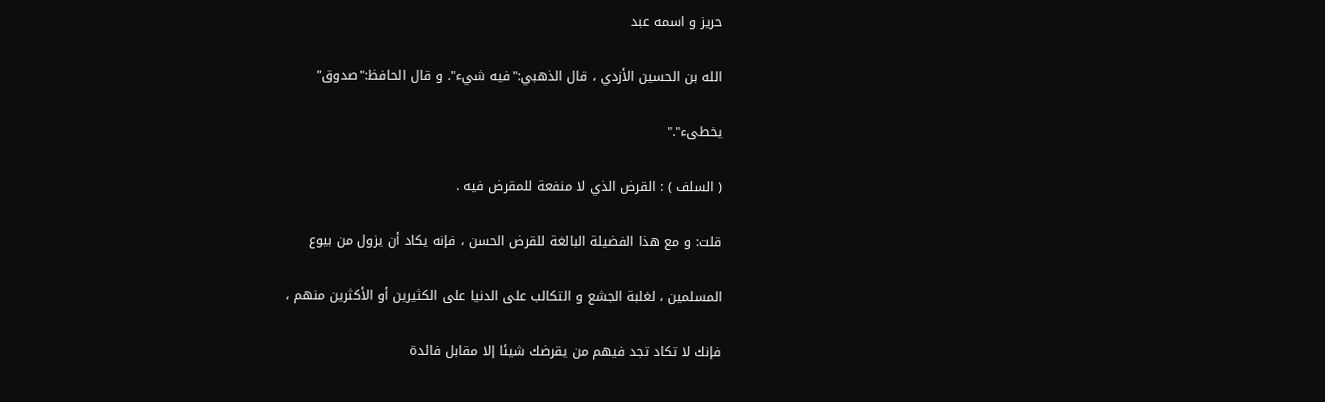حريز و اسمه عبد

الله بن الحسين الأزدي ، قال الذهبي:"فيه شيء". و قال الحافظ:"صدوق"

يخطىء"."

( السلف ) : القرض الذي لا منفعة للمقرض فيه .

قلت: و مع هذا الفضيلة البالغة للقرض الحسن ، فإنه يكاد أن يزول من بيوع

المسلمين ، لغلبة الجشع و التكالب على الدنيا على الكثيرين أو الأكثرين منهم ،

فإنك لا تكاد تجد فيهم من يقرضك شيئا إلا مقابل فائدة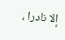إلا نادرا ،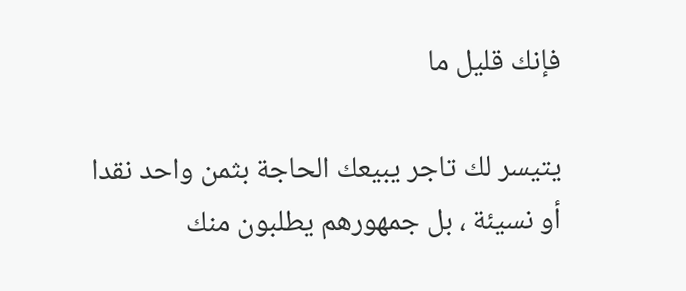فإنك قليل ما

يتيسر لك تاجر يبيعك الحاجة بثمن واحد نقدا أو نسيئة ، بل جمهورهم يطلبون منك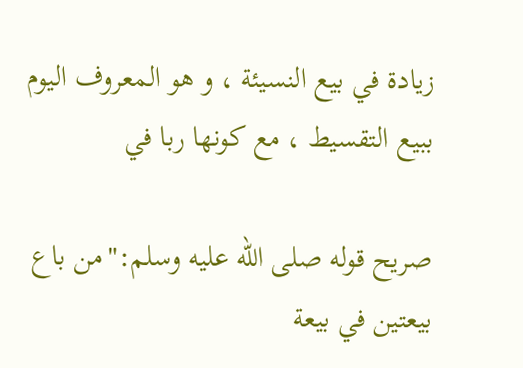زيادة في بيع النسيئة ، و هو المعروف اليوم ببيع التقسيط ، مع كونها ربا في

صريح قوله صلى الله عليه وسلم:"من باع بيعتين في بيعة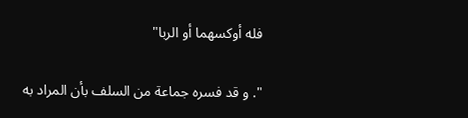فله أوكسهما أو الربا"

". و قد فسره جماعة من السلف بأن المراد به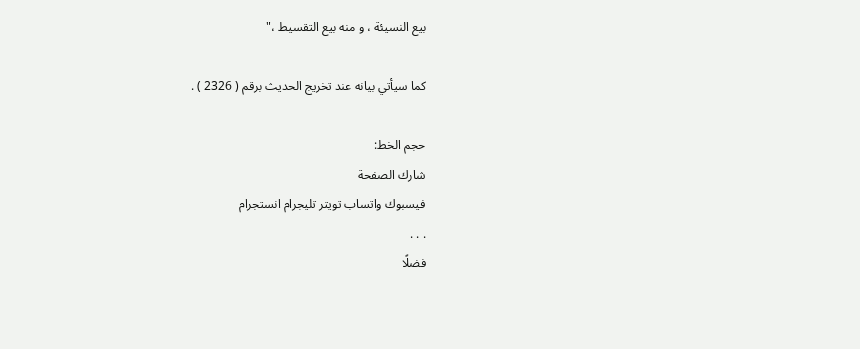بيع النسيئة ، و منه بيع التقسيط ،"

كما سيأتي بيانه عند تخريج الحديث برقم ( 2326 ) .

حجم الخط:
شارك الصفحة
فيسبوك واتساب تويتر تليجرام انستجرام
. . .
فضلًا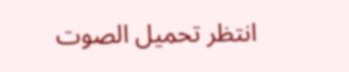انتظر تحميل الصوت